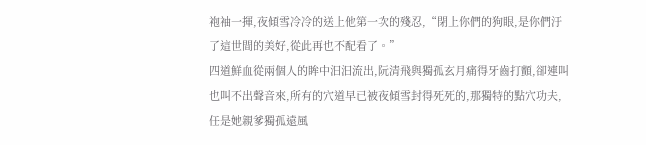袍袖一揮,夜傾雪冷冷的送上他第一次的殘忍,“閉上你們的狗眼,是你們汙了這世間的美好,從此再也不配看了。”
四道鮮血從兩個人的眸中汩汩流出,阮清飛與獨孤玄月痛得牙齒打顫,卻連叫也叫不出聲音來,所有的穴道早已被夜傾雪封得死死的,那獨特的點穴功夫,任是她親爹獨孤遠風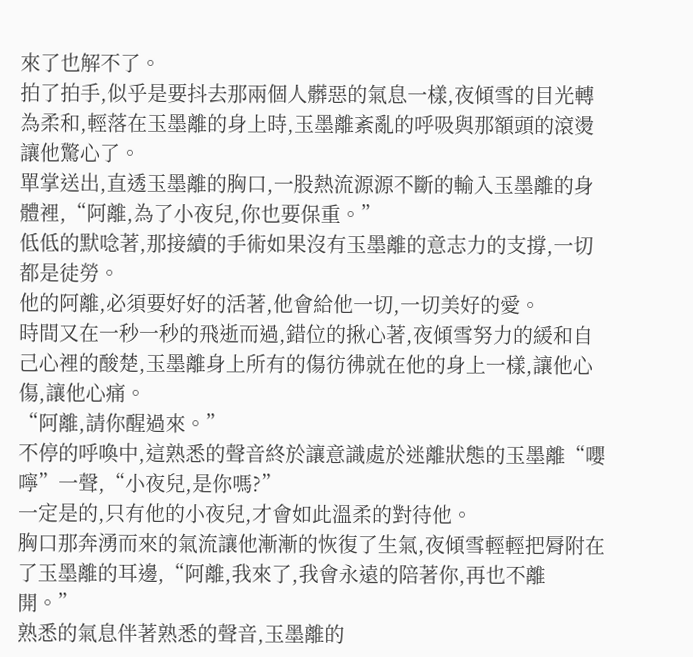來了也解不了。
拍了拍手,似乎是要抖去那兩個人髒惡的氣息一樣,夜傾雪的目光轉為柔和,輕落在玉墨離的身上時,玉墨離紊亂的呼吸與那額頭的滾燙讓他驚心了。
單掌送出,直透玉墨離的胸口,一股熱流源源不斷的輸入玉墨離的身體裡,“阿離,為了小夜兒,你也要保重。”
低低的默唸著,那接續的手術如果沒有玉墨離的意志力的支撐,一切都是徒勞。
他的阿離,必須要好好的活著,他會給他一切,一切美好的愛。
時間又在一秒一秒的飛逝而過,錯位的揪心著,夜傾雪努力的緩和自己心裡的酸楚,玉墨離身上所有的傷彷彿就在他的身上一樣,讓他心傷,讓他心痛。
“阿離,請你醒過來。”
不停的呼喚中,這熟悉的聲音終於讓意識處於迷離狀態的玉墨離“嚶嚀”一聲,“小夜兒,是你嗎?”
一定是的,只有他的小夜兒,才會如此溫柔的對待他。
胸口那奔湧而來的氣流讓他漸漸的恢復了生氣,夜傾雪輕輕把脣附在了玉墨離的耳邊,“阿離,我來了,我會永遠的陪著你,再也不離開。”
熟悉的氣息伴著熟悉的聲音,玉墨離的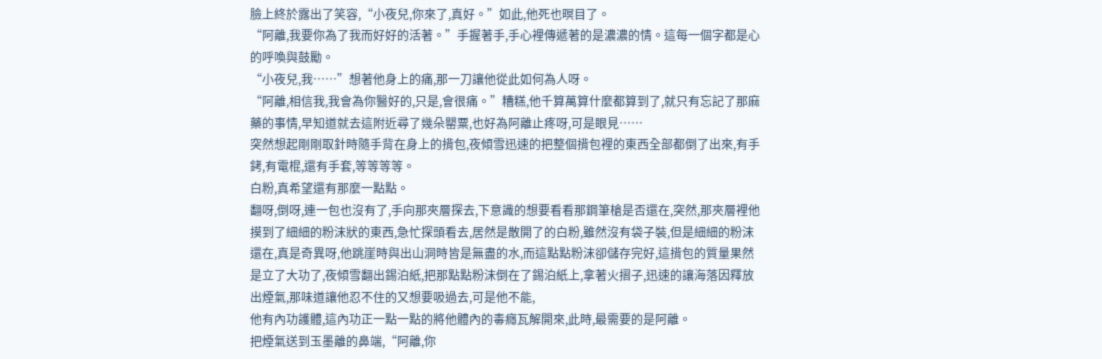臉上終於露出了笑容,“小夜兒,你來了,真好。”如此,他死也暝目了。
“阿離,我要你為了我而好好的活著。”手握著手,手心裡傳遞著的是濃濃的情。這每一個字都是心的呼喚與鼓勵。
“小夜兒,我……”想著他身上的痛,那一刀讓他從此如何為人呀。
“阿離,相信我,我會為你醫好的,只是,會很痛。”糟糕,他千算萬算什麼都算到了,就只有忘記了那麻藥的事情,早知道就去這附近尋了幾朵罌粟,也好為阿離止疼呀,可是眼見……
突然想起剛剛取針時隨手背在身上的揹包,夜傾雪迅速的把整個揹包裡的東西全部都倒了出來,有手銬,有電棍,還有手套,等等等等。
白粉,真希望還有那麼一點點。
翻呀,倒呀,連一包也沒有了,手向那夾層探去,下意識的想要看看那鋼筆槍是否還在,突然,那夾層裡他摸到了細細的粉沫狀的東西,急忙探頭看去,居然是散開了的白粉,雖然沒有袋子裝,但是細細的粉沫還在,真是奇異呀,他跳崖時與出山洞時皆是無盡的水,而這點點粉沫卻儲存完好,這揹包的質量果然是立了大功了,夜傾雪翻出錫泊紙,把那點點粉沫倒在了錫泊紙上,拿著火摺子,迅速的讓海落因釋放出煙氣,那味道讓他忍不住的又想要吸過去,可是他不能,
他有內功護體,這內功正一點一點的將他體內的毒癮瓦解開來,此時,最需要的是阿離。
把煙氣送到玉墨離的鼻端,“阿離,你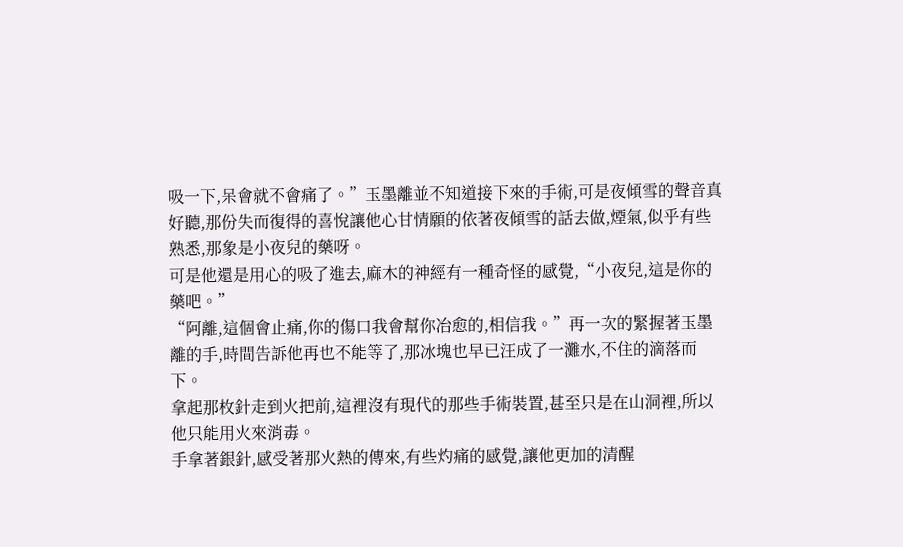吸一下,呆會就不會痛了。”玉墨離並不知道接下來的手術,可是夜傾雪的聲音真好聽,那份失而復得的喜悅讓他心甘情願的依著夜傾雪的話去做,煙氣,似乎有些熟悉,那象是小夜兒的藥呀。
可是他還是用心的吸了進去,麻木的神經有一種奇怪的感覺,“小夜兒,這是你的藥吧。”
“阿離,這個會止痛,你的傷口我會幫你冶愈的,相信我。”再一次的緊握著玉墨離的手,時間告訴他再也不能等了,那冰塊也早已汪成了一灘水,不住的滴落而下。
拿起那枚針走到火把前,這裡沒有現代的那些手術裝置,甚至只是在山洞裡,所以他只能用火來消毒。
手拿著銀針,感受著那火熱的傳來,有些灼痛的感覺,讓他更加的清醒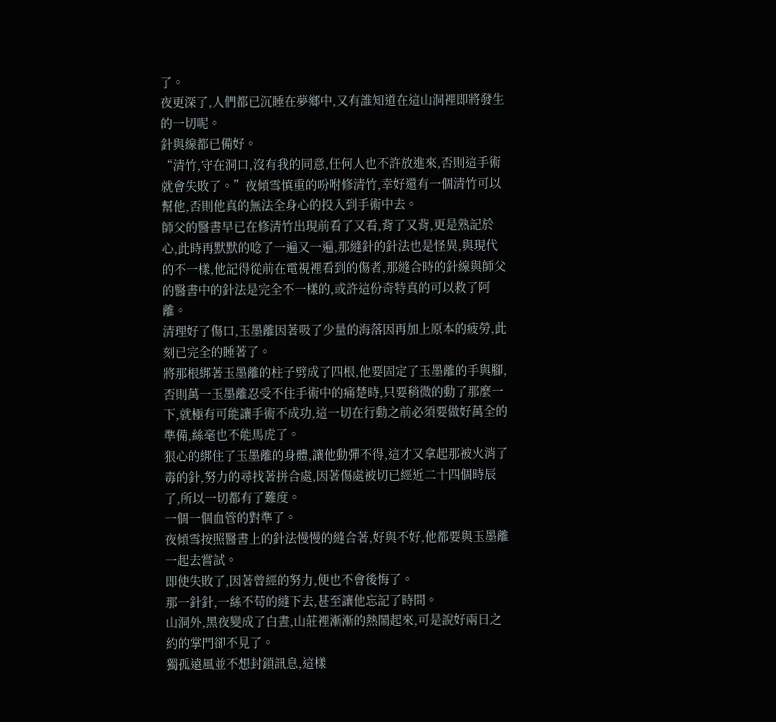了。
夜更深了,人們都已沉睡在夢鄉中,又有誰知道在這山洞裡即將發生的一切呢。
針與線都已備好。
“清竹,守在洞口,沒有我的同意,任何人也不許放進來,否則這手術就會失敗了。”夜傾雪慎重的吩咐修清竹,幸好還有一個清竹可以幫他,否則他真的無法全身心的投入到手術中去。
師父的醫書早已在修清竹出現前看了又看,背了又背,更是熟記於心,此時再默默的唸了一遍又一遍,那縫針的針法也是怪異,與現代的不一樣,他記得從前在電視裡看到的傷者,那縫合時的針線與師父的醫書中的針法是完全不一樣的,或許這份奇特真的可以救了阿離。
清理好了傷口,玉墨離因著吸了少量的海落因再加上原本的疲勞,此刻已完全的睡著了。
將那根綁著玉墨離的柱子劈成了四根,他要固定了玉墨離的手與腳,否則萬一玉墨離忍受不住手術中的痛楚時,只要稍微的動了那麼一下,就極有可能讓手術不成功,這一切在行動之前必須要做好萬全的準備,絲毫也不能馬虎了。
狠心的綁住了玉墨離的身體,讓他動彈不得,這才又拿起那被火消了毒的針,努力的尋找著拼合處,因著傷處被切已經近二十四個時辰了,所以一切都有了難度。
一個一個血管的對準了。
夜傾雪按照醫書上的針法慢慢的縫合著,好與不好,他都要與玉墨離一起去嘗試。
即使失敗了,因著曾經的努力,便也不會後悔了。
那一針針,一絲不苟的縫下去,甚至讓他忘記了時間。
山洞外,黑夜變成了白晝,山莊裡漸漸的熱鬧起來,可是說好兩日之約的掌門卻不見了。
獨孤遠風並不想封鎖訊息,這樣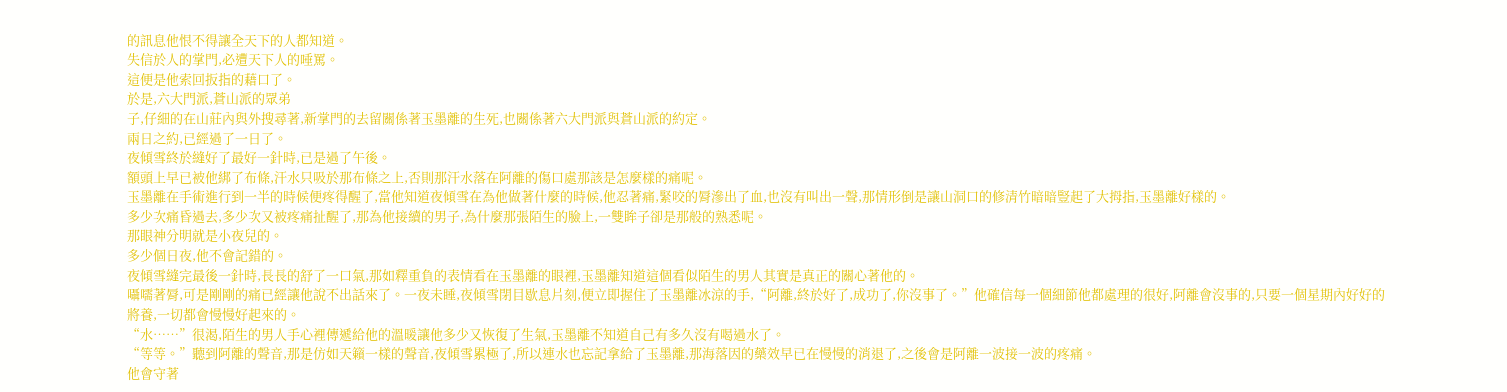的訊息他恨不得讓全天下的人都知道。
失信於人的掌門,必遭天下人的唾罵。
這便是他索回扳指的藉口了。
於是,六大門派,蒼山派的眾弟
子,仔細的在山莊內與外搜尋著,新掌門的去留關係著玉墨離的生死,也關係著六大門派與蒼山派的約定。
兩日之約,已經過了一日了。
夜傾雪終於縫好了最好一針時,已是過了午後。
額頭上早已被他綁了布條,汗水只吸於那布條之上,否則那汗水落在阿離的傷口處那該是怎麼樣的痛呢。
玉墨離在手術進行到一半的時候便疼得醒了,當他知道夜傾雪在為他做著什麼的時候,他忍著痛,緊咬的脣滲出了血,也沒有叫出一聲,那情形倒是讓山洞口的修清竹暗暗豎起了大拇指,玉墨離好樣的。
多少次痛昏過去,多少次又被疼痛扯醒了,那為他接續的男子,為什麼那張陌生的臉上,一雙眸子卻是那般的熟悉呢。
那眼神分明就是小夜兒的。
多少個日夜,他不會記錯的。
夜傾雪縫完最後一針時,長長的舒了一口氣,那如釋重負的表情看在玉墨離的眼裡,玉墨離知道這個看似陌生的男人其實是真正的關心著他的。
囁嚅著脣,可是剛剛的痛已經讓他說不出話來了。一夜未睡,夜傾雪閉目歇息片刻,便立即握住了玉墨離冰涼的手,“阿離,終於好了,成功了,你沒事了。”他確信每一個細節他都處理的很好,阿離會沒事的,只要一個星期內好好的將養,一切都會慢慢好起來的。
“水……”很渴,陌生的男人手心裡傳遞給他的溫暖讓他多少又恢復了生氣,玉墨離不知道自己有多久沒有喝過水了。
“等等。”聽到阿離的聲音,那是仿如天籟一樣的聲音,夜傾雪累極了,所以連水也忘記拿給了玉墨離,那海落因的藥效早已在慢慢的消退了,之後會是阿離一波接一波的疼痛。
他會守著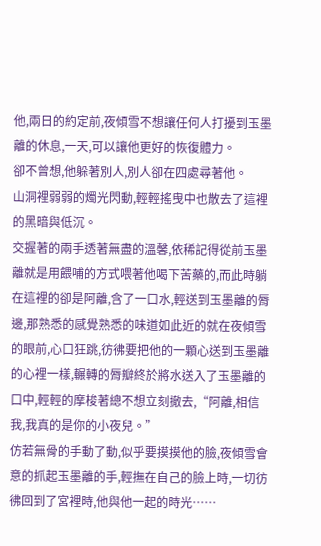他,兩日的約定前,夜傾雪不想讓任何人打擾到玉墨離的休息,一天,可以讓他更好的恢復體力。
卻不曾想,他躲著別人,別人卻在四處尋著他。
山洞裡弱弱的燭光閃動,輕輕搖曳中也散去了這裡的黑暗與低沉。
交握著的兩手透著無盡的溫馨,依稀記得從前玉墨離就是用餵哺的方式喂著他喝下苦藥的,而此時躺在這裡的卻是阿離,含了一口水,輕送到玉墨離的脣邊,那熟悉的感覺熟悉的味道如此近的就在夜傾雪的眼前,心口狂跳,彷彿要把他的一顆心送到玉墨離的心裡一樣,輾轉的脣瓣終於將水送入了玉墨離的口中,輕輕的摩梭著總不想立刻撤去,“阿離,相信我,我真的是你的小夜兒。”
仿若無骨的手動了動,似乎要摸摸他的臉,夜傾雪會意的抓起玉墨離的手,輕撫在自己的臉上時,一切彷彿回到了宮裡時,他與他一起的時光……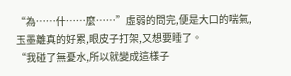“為……什……麼……”虛弱的問完,便是大口的喘氣,玉墨離真的好累,眼皮子打架,又想要睡了。
“我碰了無憂水,所以就變成這樣子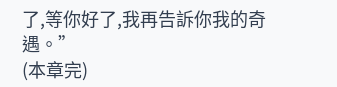了,等你好了,我再告訴你我的奇遇。”
(本章完)